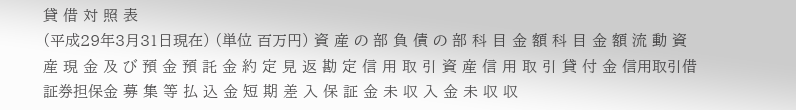貸 借 対 照 表
(平成29年3月31日現在) (単位 百万円) 資 産 の 部 負 債 の 部 科 目 金 額 科 目 金 額 流 動 資 産 現 金 及 び 預 金 預 託 金 約 定 見 返 勘 定 信 用 取 引 資 産 信 用 取 引 貸 付 金 信用取引借証券担保金 募 集 等 払 込 金 短 期 差 入 保 証 金 未 収 入 金 未 収 収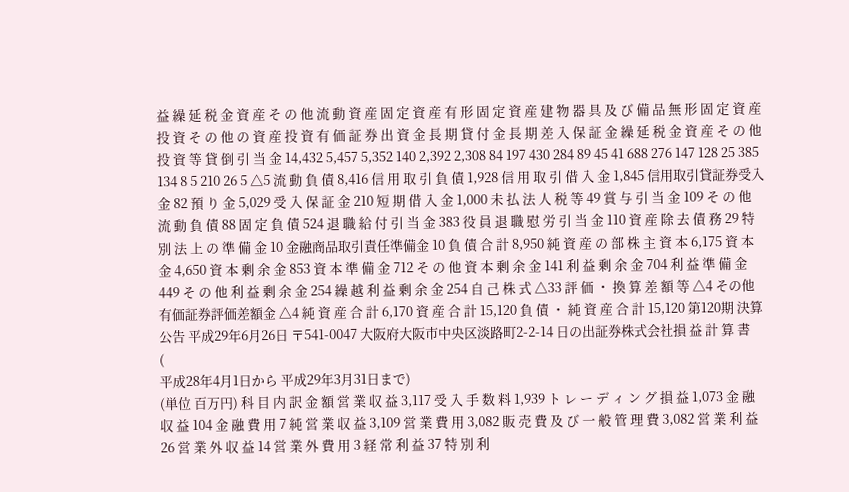益 繰 延 税 金 資 産 そ の 他 流 動 資 産 固 定 資 産 有 形 固 定 資 産 建 物 器 具 及 び 備 品 無 形 固 定 資 産 投 資 そ の 他 の 資 産 投 資 有 価 証 券 出 資 金 長 期 貸 付 金 長 期 差 入 保 証 金 繰 延 税 金 資 産 そ の 他 投 資 等 貸 倒 引 当 金 14,432 5,457 5,352 140 2,392 2,308 84 197 430 284 89 45 41 688 276 147 128 25 385 134 8 5 210 26 5 △5 流 動 負 債 8,416 信 用 取 引 負 債 1,928 信 用 取 引 借 入 金 1,845 信用取引貸証券受入金 82 預 り 金 5,029 受 入 保 証 金 210 短 期 借 入 金 1,000 未 払 法 人 税 等 49 賞 与 引 当 金 109 そ の 他 流 動 負 債 88 固 定 負 債 524 退 職 給 付 引 当 金 383 役 員 退 職 慰 労 引 当 金 110 資 産 除 去 債 務 29 特 別 法 上 の 準 備 金 10 金融商品取引責任準備金 10 負 債 合 計 8,950 純 資 産 の 部 株 主 資 本 6,175 資 本 金 4,650 資 本 剰 余 金 853 資 本 準 備 金 712 そ の 他 資 本 剰 余 金 141 利 益 剰 余 金 704 利 益 準 備 金 449 そ の 他 利 益 剰 余 金 254 繰 越 利 益 剰 余 金 254 自 己 株 式 △33 評 価 ・ 換 算 差 額 等 △4 その他有価証券評価差額金 △4 純 資 産 合 計 6,170 資 産 合 計 15,120 負 債 ・ 純 資 産 合 計 15,120 第120期 決算公告 平成29年6月26日 〒541-0047 大阪府大阪市中央区淡路町2-2-14 日の出証券株式会社損 益 計 算 書
(
平成28年4月1日から 平成29年3月31日まで)
(単位 百万円) 科 目 内 訳 金 額 営 業 収 益 3,117 受 入 手 数 料 1,939 ト レ ー デ ィ ン グ 損 益 1,073 金 融 収 益 104 金 融 費 用 7 純 営 業 収 益 3,109 営 業 費 用 3,082 販 売 費 及 び 一 般 管 理 費 3,082 営 業 利 益 26 営 業 外 収 益 14 営 業 外 費 用 3 経 常 利 益 37 特 別 利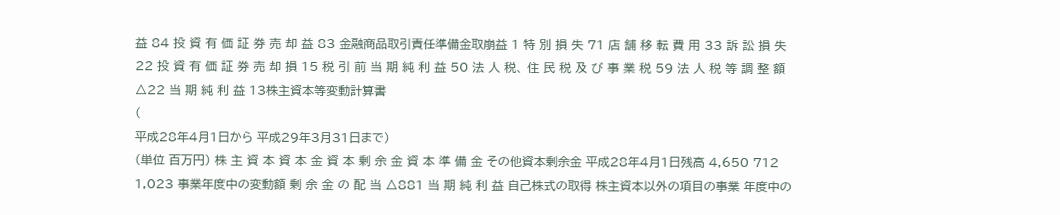益 84 投 資 有 価 証 券 売 却 益 83 金融商品取引責任準備金取崩益 1 特 別 損 失 71 店 舗 移 転 費 用 33 訴 訟 損 失 22 投 資 有 価 証 券 売 却 損 15 税 引 前 当 期 純 利 益 50 法 人 税、 住 民 税 及 び 事 業 税 59 法 人 税 等 調 整 額 △22 当 期 純 利 益 13株主資本等変動計算書
(
平成28年4月1日から 平成29年3月31日まで)
(単位 百万円) 株 主 資 本 資 本 金 資 本 剰 余 金 資 本 準 備 金 その他資本剰余金 平成28年4月1日残高 4,650 712 1,023 事業年度中の変動額 剰 余 金 の 配 当 △881 当 期 純 利 益 自己株式の取得 株主資本以外の項目の事業 年度中の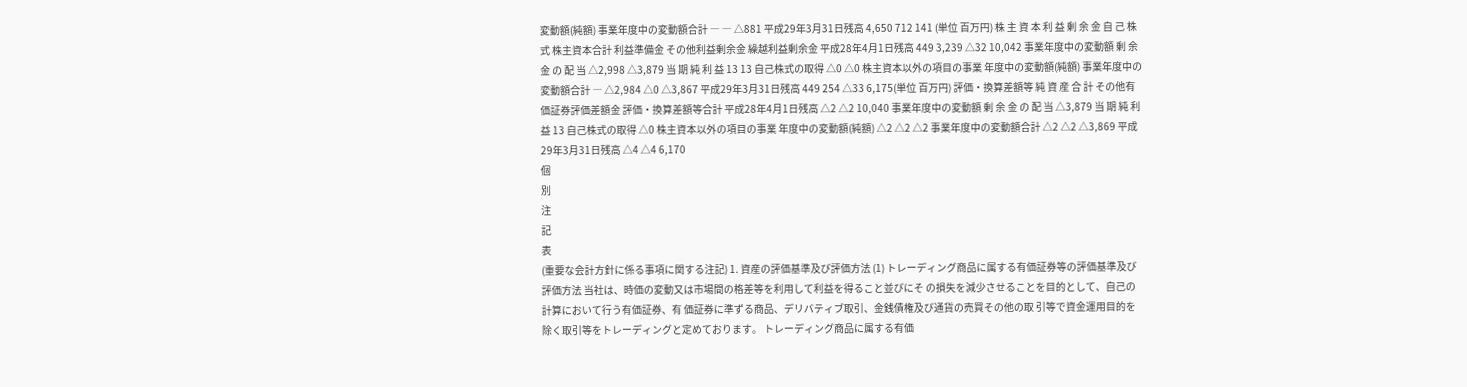変動額(純額) 事業年度中の変動額合計 ― ― △881 平成29年3月31日残高 4,650 712 141 (単位 百万円) 株 主 資 本 利 益 剰 余 金 自 己 株 式 株主資本合計 利益準備金 その他利益剰余金 繰越利益剰余金 平成28年4月1日残高 449 3,239 △32 10,042 事業年度中の変動額 剰 余 金 の 配 当 △2,998 △3,879 当 期 純 利 益 13 13 自己株式の取得 △0 △0 株主資本以外の項目の事業 年度中の変動額(純額) 事業年度中の変動額合計 ― △2,984 △0 △3,867 平成29年3月31日残高 449 254 △33 6,175(単位 百万円) 評価・換算差額等 純 資 産 合 計 その他有価証券評価差額金 評価・換算差額等合計 平成28年4月1日残高 △2 △2 10,040 事業年度中の変動額 剰 余 金 の 配 当 △3,879 当 期 純 利 益 13 自己株式の取得 △0 株主資本以外の項目の事業 年度中の変動額(純額) △2 △2 △2 事業年度中の変動額合計 △2 △2 △3,869 平成29年3月31日残高 △4 △4 6,170
個
別
注
記
表
(重要な会計方針に係る事項に関する注記) 1. 資産の評価基準及び評価方法 (1) トレーディング商品に属する有価証券等の評価基準及び評価方法 当社は、時価の変動又は市場間の格差等を利用して利益を得ること並びにそ の損失を減少させることを目的として、自己の計算において行う有価証券、有 価証券に準ずる商品、デリバティブ取引、金銭債権及び通貨の売買その他の取 引等で資金運用目的を除く取引等をトレーディングと定めております。 トレーディング商品に属する有価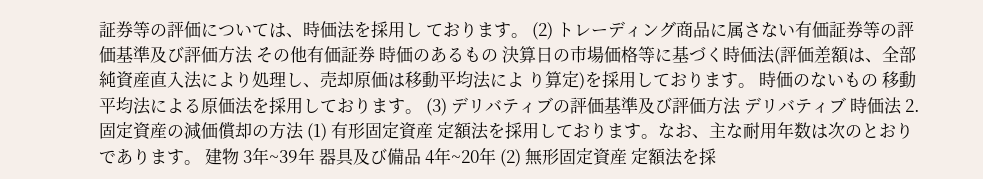証券等の評価については、時価法を採用し ております。 (2) トレーディング商品に属さない有価証券等の評価基準及び評価方法 その他有価証券 時価のあるもの 決算日の市場価格等に基づく時価法(評価差額は、全部 純資産直入法により処理し、売却原価は移動平均法によ り算定)を採用しております。 時価のないもの 移動平均法による原価法を採用しております。 (3) デリバティブの評価基準及び評価方法 デリバティブ 時価法 2. 固定資産の減価償却の方法 (1) 有形固定資産 定額法を採用しております。なお、主な耐用年数は次のとおりであります。 建物 3年~39年 器具及び備品 4年~20年 (2) 無形固定資産 定額法を採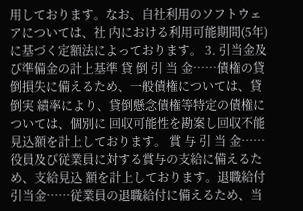用しております。なお、自社利用のソフトウェアについては、社 内における利用可能期間(5年)に基づく定額法によっております。 3. 引当金及び準備金の計上基準 貸 倒 引 当 金……債権の貸倒損失に備えるため、一般債権については、貸倒実 績率により、貸倒懸念債権等特定の債権については、個別に 回収可能性を勘案し回収不能見込額を計上しております。 賞 与 引 当 金……役員及び従業員に対する賞与の支給に備えるため、支給見込 額を計上しております。退職給付引当金……従業員の退職給付に備えるため、当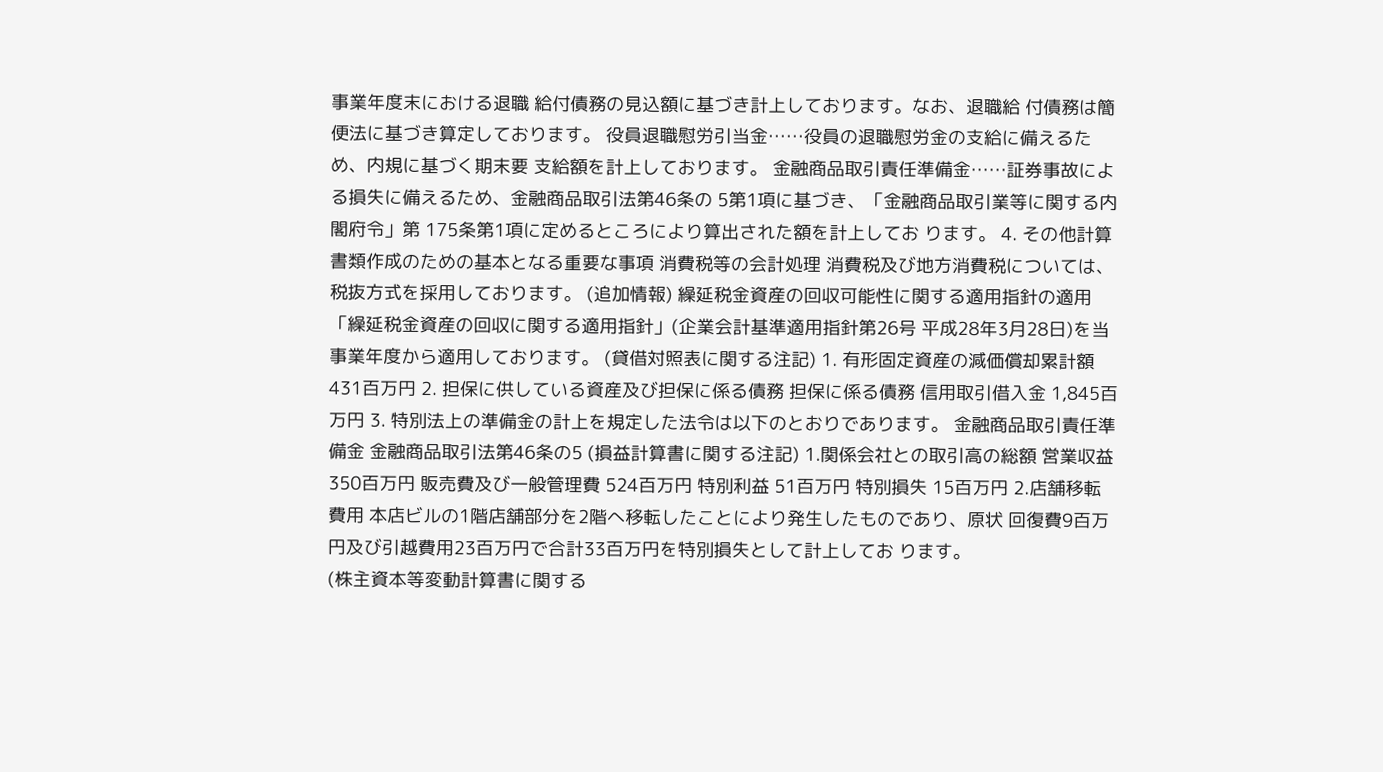事業年度末における退職 給付債務の見込額に基づき計上しております。なお、退職給 付債務は簡便法に基づき算定しております。 役員退職慰労引当金……役員の退職慰労金の支給に備えるため、内規に基づく期末要 支給額を計上しております。 金融商品取引責任準備金……証券事故による損失に備えるため、金融商品取引法第46条の 5第1項に基づき、「金融商品取引業等に関する内閣府令」第 175条第1項に定めるところにより算出された額を計上してお ります。 4. その他計算書類作成のための基本となる重要な事項 消費税等の会計処理 消費税及び地方消費税については、税抜方式を採用しております。 (追加情報) 繰延税金資産の回収可能性に関する適用指針の適用 「繰延税金資産の回収に関する適用指針」(企業会計基準適用指針第26号 平成28年3月28日)を当事業年度から適用しております。 (貸借対照表に関する注記) 1. 有形固定資産の減価償却累計額 431百万円 2. 担保に供している資産及び担保に係る債務 担保に係る債務 信用取引借入金 1,845百万円 3. 特別法上の準備金の計上を規定した法令は以下のとおりであります。 金融商品取引責任準備金 金融商品取引法第46条の5 (損益計算書に関する注記) 1.関係会社との取引高の総額 営業収益 350百万円 販売費及び一般管理費 524百万円 特別利益 51百万円 特別損失 15百万円 2.店舗移転費用 本店ビルの1階店舗部分を2階へ移転したことにより発生したものであり、原状 回復費9百万円及び引越費用23百万円で合計33百万円を特別損失として計上してお ります。
(株主資本等変動計算書に関する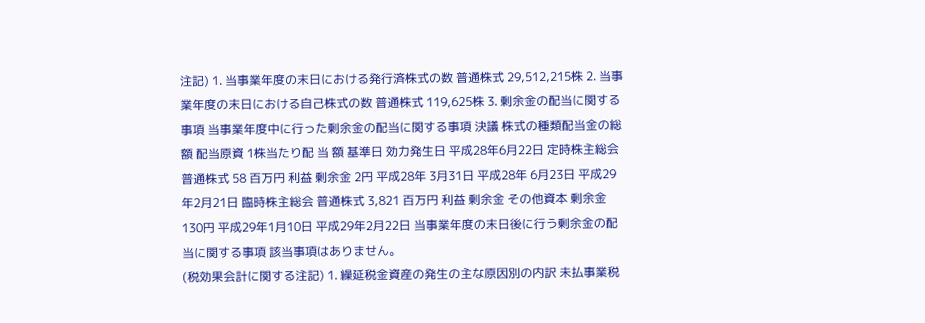注記) 1. 当事業年度の末日における発行済株式の数 普通株式 29,512,215株 2. 当事業年度の末日における自己株式の数 普通株式 119,625株 3. 剰余金の配当に関する事項 当事業年度中に行った剰余金の配当に関する事項 決議 株式の種類配当金の総 額 配当原資 1株当たり配 当 額 基準日 効力発生日 平成28年6月22日 定時株主総会 普通株式 58 百万円 利益 剰余金 2円 平成28年 3月31日 平成28年 6月23日 平成29年2月21日 臨時株主総会 普通株式 3,821 百万円 利益 剰余金 その他資本 剰余金 130円 平成29年1月10日 平成29年2月22日 当事業年度の末日後に行う剰余金の配当に関する事項 該当事項はありません。
(税効果会計に関する注記) 1. 繰延税金資産の発生の主な原因別の内訳 未払事業税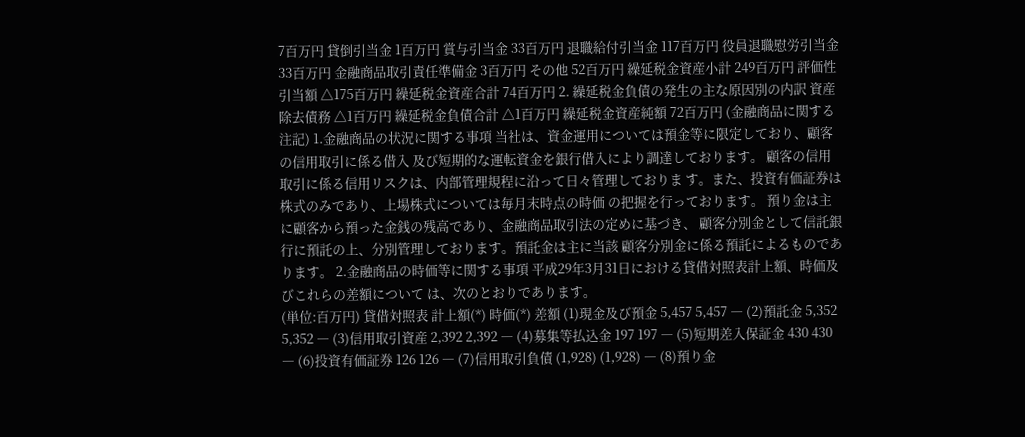7百万円 貸倒引当金 1百万円 賞与引当金 33百万円 退職給付引当金 117百万円 役員退職慰労引当金 33百万円 金融商品取引責任準備金 3百万円 その他 52百万円 繰延税金資産小計 249百万円 評価性引当額 △175百万円 繰延税金資産合計 74百万円 2. 繰延税金負債の発生の主な原因別の内訳 資産除去債務 △1百万円 繰延税金負債合計 △1百万円 繰延税金資産純額 72百万円 (金融商品に関する注記) 1.金融商品の状況に関する事項 当社は、資金運用については預金等に限定しており、顧客の信用取引に係る借入 及び短期的な運転資金を銀行借入により調達しております。 顧客の信用取引に係る信用リスクは、内部管理規程に沿って日々管理しておりま す。また、投資有価証券は株式のみであり、上場株式については毎月末時点の時価 の把握を行っております。 預り金は主に顧客から預った金銭の残高であり、金融商品取引法の定めに基づき、 顧客分別金として信託銀行に預託の上、分別管理しております。預託金は主に当該 顧客分別金に係る預託によるものであります。 2.金融商品の時価等に関する事項 平成29年3月31日における貸借対照表計上額、時価及びこれらの差額について は、次のとおりであります。
(単位:百万円) 貸借対照表 計上額(*) 時価(*) 差額 (1)現金及び預金 5,457 5,457 ― (2)預託金 5,352 5,352 ― (3)信用取引資産 2,392 2,392 ― (4)募集等払込金 197 197 ― (5)短期差入保証金 430 430 ― (6)投資有価証券 126 126 ― (7)信用取引負債 (1,928) (1,928) ― (8)預り金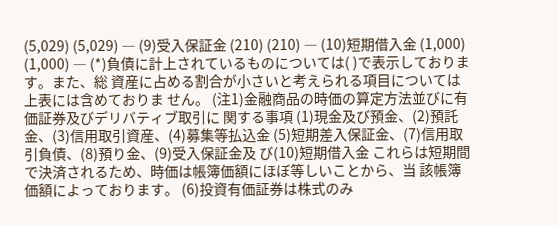(5,029) (5,029) ― (9)受入保証金 (210) (210) ― (10)短期借入金 (1,000) (1,000) ― (*)負債に計上されているものについては( )で表示しております。また、総 資産に占める割合が小さいと考えられる項目については上表には含めておりま せん。 (注1)金融商品の時価の算定方法並びに有価証券及びデリバティブ取引に 関する事項 (1)現金及び預金、(2)預託金、(3)信用取引資産、(4)募集等払込金 (5)短期差入保証金、(7)信用取引負債、(8)預り金、(9)受入保証金及 び(10)短期借入金 これらは短期間で決済されるため、時価は帳簿価額にほぼ等しいことから、当 該帳簿価額によっております。 (6)投資有価証券は株式のみ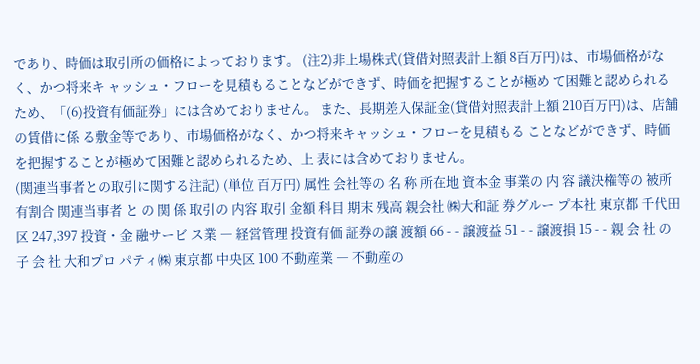であり、時価は取引所の価格によっております。 (注2)非上場株式(貸借対照表計上額 8百万円)は、市場価格がなく、かつ将来キ ャッシュ・フローを見積もることなどができず、時価を把握することが極め て困難と認められるため、「(6)投資有価証券」には含めておりません。 また、長期差入保証金(貸借対照表計上額 210百万円)は、店舗の賃借に係 る敷金等であり、市場価格がなく、かつ将来キャッシュ・フローを見積もる ことなどができず、時価を把握することが極めて困難と認められるため、上 表には含めておりません。
(関連当事者との取引に関する注記) (単位 百万円) 属性 会社等の 名 称 所在地 資本金 事業の 内 容 議決権等の 被所有割合 関連当事者 と の 関 係 取引の 内容 取引 金額 科目 期末 残高 親会社 ㈱大和証 券グルー プ本社 東京都 千代田区 247,397 投資・金 融サービ ス業 ― 経営管理 投資有価 証券の譲 渡額 66 - - 譲渡益 51 - - 譲渡損 15 - - 親 会 社 の 子 会 社 大和プロ パティ㈱ 東京都 中央区 100 不動産業 ― 不動産の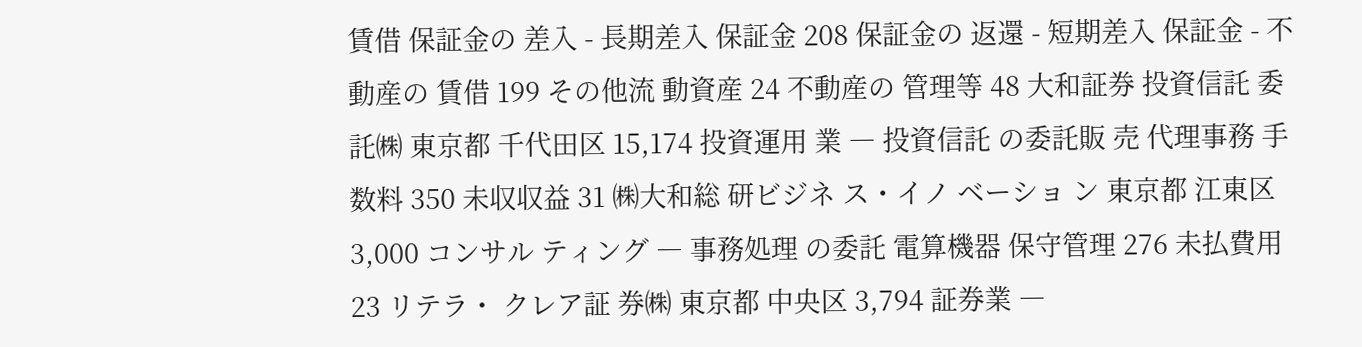賃借 保証金の 差入 - 長期差入 保証金 208 保証金の 返還 - 短期差入 保証金 - 不動産の 賃借 199 その他流 動資産 24 不動産の 管理等 48 大和証券 投資信託 委託㈱ 東京都 千代田区 15,174 投資運用 業 ― 投資信託 の委託販 売 代理事務 手数料 350 未収収益 31 ㈱大和総 研ビジネ ス・イノ ベーショ ン 東京都 江東区 3,000 コンサル ティング ― 事務処理 の委託 電算機器 保守管理 276 未払費用 23 リテラ・ クレア証 券㈱ 東京都 中央区 3,794 証券業 ―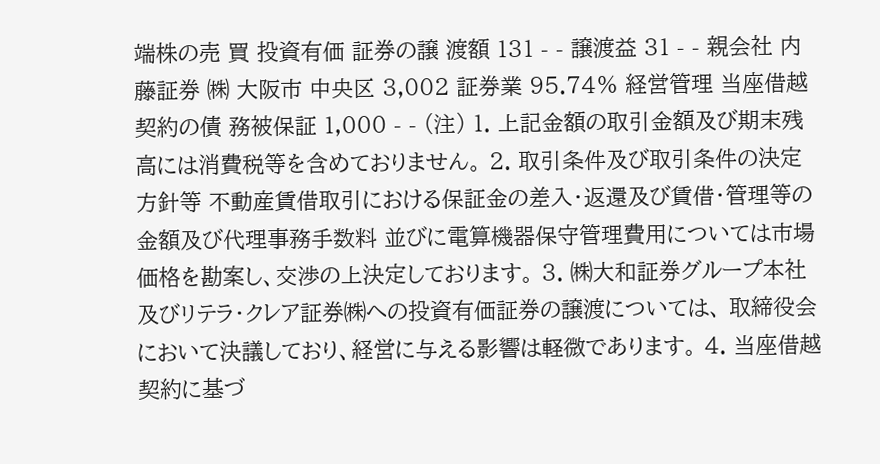端株の売 買 投資有価 証券の譲 渡額 131 - - 譲渡益 31 - - 親会社 内藤証券 ㈱ 大阪市 中央区 3,002 証券業 95.74% 経営管理 当座借越 契約の債 務被保証 1,000 - - (注) 1. 上記金額の取引金額及び期末残高には消費税等を含めておりません。 2. 取引条件及び取引条件の決定方針等 不動産賃借取引における保証金の差入・返還及び賃借・管理等の金額及び代理事務手数料 並びに電算機器保守管理費用については市場価格を勘案し、交渉の上決定しております。 3. ㈱大和証券グループ本社及びリテラ・クレア証券㈱への投資有価証券の譲渡については、 取締役会において決議しており、経営に与える影響は軽微であります。 4. 当座借越契約に基づ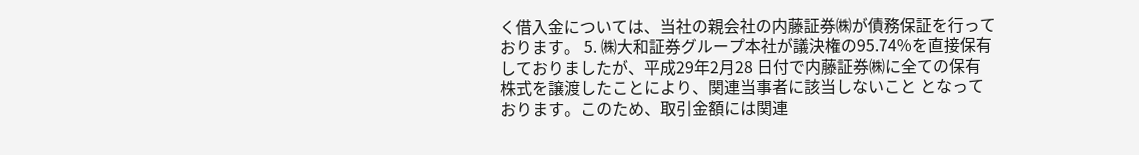く借入金については、当社の親会社の内藤証券㈱が債務保証を行って おります。 5. ㈱大和証券グループ本社が議決権の95.74%を直接保有しておりましたが、平成29年2月28 日付で内藤証券㈱に全ての保有株式を譲渡したことにより、関連当事者に該当しないこと となっております。このため、取引金額には関連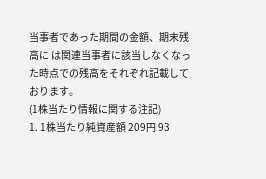当事者であった期間の金額、期末残高に は関連当事者に該当しなくなった時点での残高をそれぞれ記載しております。
(1株当たり情報に関する注記)
1. 1株当たり純資産額 209円 93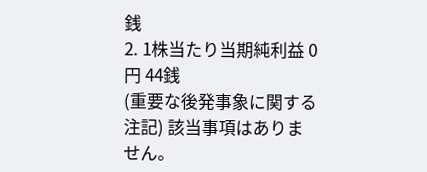銭
2. 1株当たり当期純利益 0円 44銭
(重要な後発事象に関する注記) 該当事項はありません。